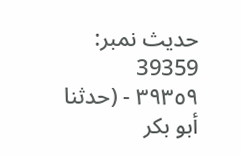حدیث نمبر: 39359
٣٩٣٥٩ - (حدثنا أبو بكر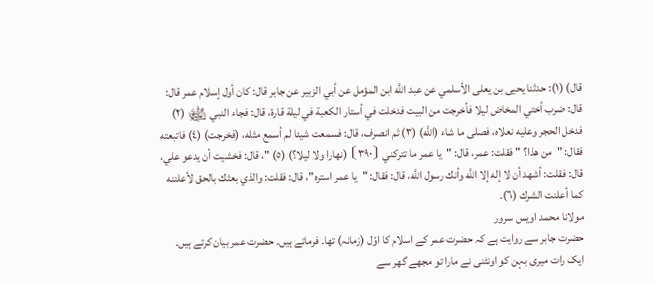قال) (١): حدثنا يحيى بن يعلى الأسلمي عن عبد اللَّه ابن المؤمل عن أبي الزبير عن جابر قال: كان أول إسلام عمر قال: قال: ضرب أختي المخاض ليلا فأخرجت من البيت فدخلت في أستار الكعبة في ليلة قارة، قال: فجاء النبي ﵊ (٢) فدخل الحجر وعليه نعلاه، فصلى ما شاء (اللَّه) (٣) ثم انصرف، قال: فسمعت شيئا لم أسمع مثله، (فخرجت) (٤) فاتبعته فقال: "من هذا؟ " فقلت: عمر، قال: "يا عمر ما تتركني ⦗٣٩٠⦘ (نهارا ولا ليلا؟) (٥) "، قال: فخشيت أن يدعو علي، قال: فقلت: أشهد أن لا إله إلا اللَّه وأنك رسول اللَّه، قال: فقال: "يا عمر استره"، قال: فقلت: والذي بعثك بالحق لأعلننه كما أعلنت الشرك (٦).
مولانا محمد اویس سرور
حضرت جابر سے روایت ہے کہ حضرت عمر کے اسلام کا اوّل (زمانہ) تھا۔ فرماتے ہیں۔ حضرت عمر بیان کرتے ہیں۔ ایک رات میری بہن کو اونٹنی نے مارا تو مجھے گھر سے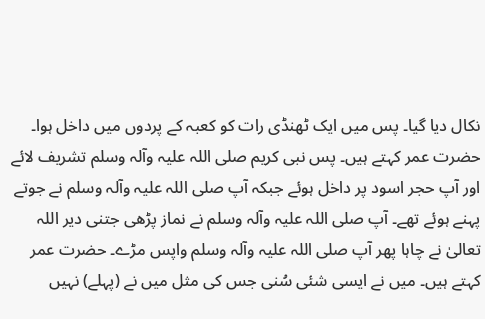نکال دیا گیا۔ پس میں ایک ٹھنڈی رات کو کعبہ کے پردوں میں داخل ہوا۔ حضرت عمر کہتے ہیں۔ پس نبی کریم صلی اللہ علیہ وآلہ وسلم تشریف لائے اور آپ حجر اسود پر داخل ہوئے جبکہ آپ صلی اللہ علیہ وآلہ وسلم نے جوتے پہنے ہوئے تھے۔ آپ صلی اللہ علیہ وآلہ وسلم نے نماز پڑھی جتنی دیر اللہ تعالیٰ نے چاہا پھر آپ صلی اللہ علیہ وآلہ وسلم واپس مڑے۔ حضرت عمر کہتے ہیں۔ میں نے ایسی شئی سُنی جس کی مثل میں نے (پہلے) نہیں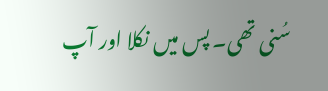سُنی تھی۔ پس میں نکلا اور آپ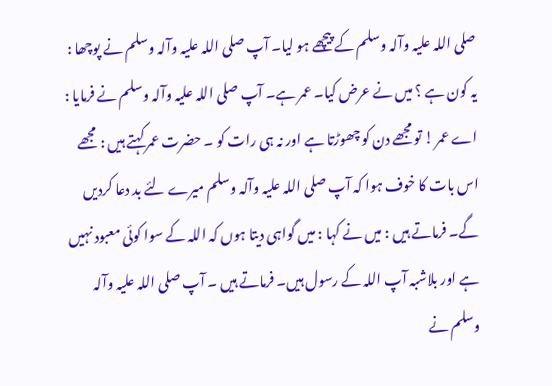صلی اللہ علیہ وآلہ وسلم کے پیچھے ہو لیا۔ آپ صلی اللہ علیہ وآلہ وسلم نے پوچھا : یہ کون ہے ؟ میں نے عرض کیا۔ عمر ہے۔ آپ صلی اللہ علیہ وآلہ وسلم نے فرمایا : اے عمر ! تو مجھے دن کو چھوڑتا ہے اور نہ ہی رات کو ۔ حضرت عمر کہتے ہیں : مجھے اس بات کا خوف ہوا کہ آپ صلی اللہ علیہ وآلہ وسلم میرے لئے بد دعا کردیں گے۔ فرماتے ہیں : میں نے کہا : میں گواہی دیتا ہوں کہ اللہ کے سوا کوئی معبود نہیں ہے اور بلاشبہ آپ اللہ کے رسول ہیں۔ فرماتے ہیں ۔ آپ صلی اللہ علیہ وآلہ وسلم نے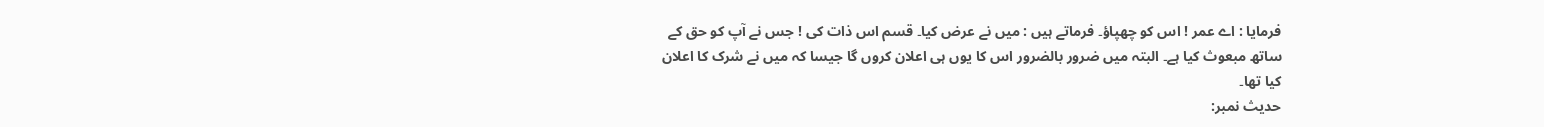فرمایا : اے عمر ! اس کو چھپاؤ۔ فرماتے ہیں : میں نے عرض کیا۔ قسم اس ذات کی ! جس نے آپ کو حق کے ساتھ مبعوث کیا ہے۔ البتہ میں ضرور بالضرور اس کا یوں ہی اعلان کروں گا جیسا کہ میں نے شرک کا اعلان کیا تھا۔
حدیث نمبر: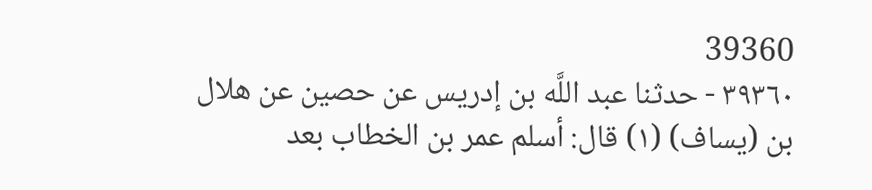39360
٣٩٣٦٠ - حدثنا عبد اللَّه بن إدريس عن حصين عن هلال بن (يساف) (١) قال: أسلم عمر بن الخطاب بعد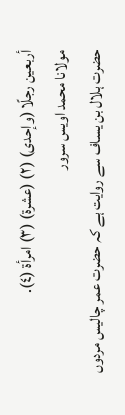أربعين رجلًا (وإحدى) (٢) (عشرة) (٣) امرأة (٤).
مولانا محمد اویس سرور
حضرت ہلال بن یساف سے روایت ہے کہ حضرت عمر چالیس مردوں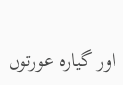اور گیارہ عورتوں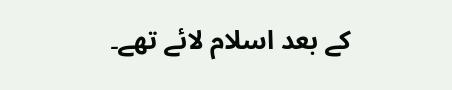کے بعد اسلام لائے تھے۔